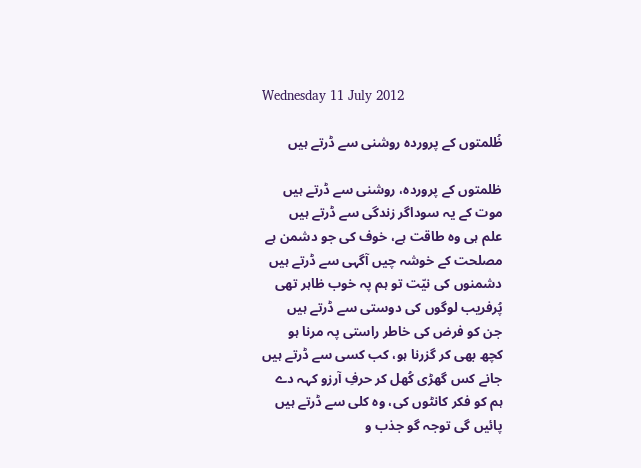Wednesday 11 July 2012

ظُلمتوں کے پروردہ روشنی سے ڈرتے ہیں

ظلمتوں کے پروردہ، روشنی سے ڈرتے ہیں
موت کے یہ سوداگر زندگی سے ڈرتے ہیں
علم ہی وہ طاقت ہے، خوف کی جو دشمن ہے
مصلحت کے خوشہ چیں آگہی سے ڈرتے ہیں
دشمنوں کی نیّت تو ہم پہ خوب ظاہر تھی
پُرفریب لوگوں کی دوستی سے ڈرتے ہیں
جن کو فرض کی خاطر راستی پہ مرنا ہو
کچھ بھی کر گزرنا ہو، کب کسی سے ڈرتے ہیں
جانے کس گھڑی کُھل کر حرفِ آرزو کہہ دے
ہم کو فکر کانٹوں کی، وہ کلی سے ڈرتے ہیں
پائیں گی توجہ گو جذب و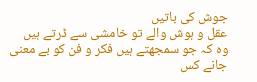جوش کی باتیں
عقل و ہوش والے تو خامشی سے ڈرتے ہیں
وہ کہ جو سمجھتے ہیں فکر و فن کو بے معنی
جانے کس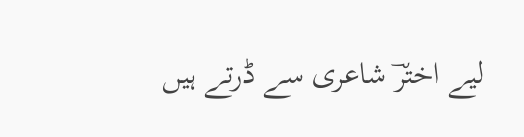لیے اخترؔ شاعری سے ڈرتے ہیں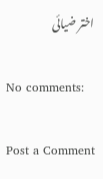اختر ضیائی

No comments:

Post a Comment